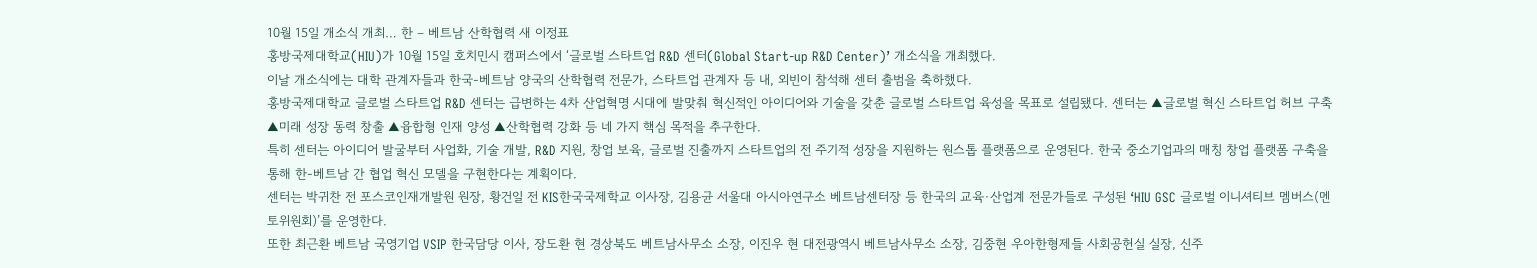10월 15일 개소식 개최… 한 – 베트남 산학협력 새 이정표
홍방국제대학교(HIU)가 10월 15일 호치민시 캠퍼스에서 ‘글로벌 스타트업 R&D 센터(Global Start-up R&D Center)’ 개소식을 개최했다.
이날 개소식에는 대학 관계자들과 한국-베트남 양국의 산학협력 전문가, 스타트업 관계자 등 내, 외빈이 참석해 센터 출범을 축하했다.
홍방국제대학교 글로벌 스타트업 R&D 센터는 급변하는 4차 산업혁명 시대에 발맞춰 혁신적인 아이디어와 기술을 갖춘 글로벌 스타트업 육성을 목표로 설립됐다. 센터는 ▲글로벌 혁신 스타트업 허브 구축 ▲미래 성장 동력 창출 ▲융합형 인재 양성 ▲산학협력 강화 등 네 가지 핵심 목적을 추구한다.
특히 센터는 아이디어 발굴부터 사업화, 기술 개발, R&D 지원, 창업 보육, 글로벌 진출까지 스타트업의 전 주기적 성장을 지원하는 원스톱 플랫폼으로 운영된다. 한국 중소기업과의 매칭 창업 플랫폼 구축을 통해 한-베트남 간 협업 혁신 모델을 구현한다는 계획이다.
센터는 박귀찬 전 포스코인재개발원 원장, 황건일 전 KIS한국국제학교 이사장, 김용균 서울대 아시아연구소 베트남센터장 등 한국의 교육·산업계 전문가들로 구성된 ‘HIU GSC 글로벌 이니셔티브 멤버스(멘토위원회)’를 운영한다.
또한 최근환 베트남 국영기업 VSIP 한국담당 이사, 장도환 현 경상북도 베트남사무소 소장, 이진우 현 대전광역시 베트남사무소 소장, 김중현 우아한형제들 사회공헌실 실장, 신주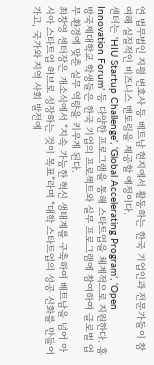연 법무법인 지평 변호사 등 베트남 현지에서 활동하는 한국 기업인과 전문가들이 참여해 실질적인 비즈니스 멘토링을 제공할 예정이다.
센터는 ‘HIU Startup Challenge’, ‘Global Accelerating Program’, ‘Open Innovation Forum’ 등 다양한 프로그램을 통해 스타트업을 체계적으로 지원한다. 홍방국제대학교 학생들은 한국 기업의 프로젝트와 실무 프로그램에 참여하여 글로벌 업무 환경에 맞춘 실무 역량을 키우게 된다.
최창영 센터장은 개소식에서 “지속 가능한 혁신 생태계를 구축하여 베트남을 넘어 아시아 스타트업 허브로 성장하는 것이 목표”라며 “대학 스타트업의 성공 신화를 만들어가고, 국가와 지역 사회 발전에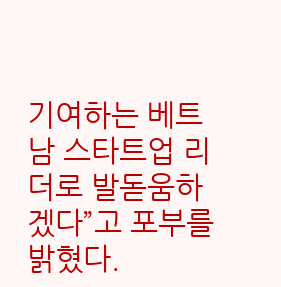기여하는 베트남 스타트업 리더로 발돋움하겠다”고 포부를 밝혔다.